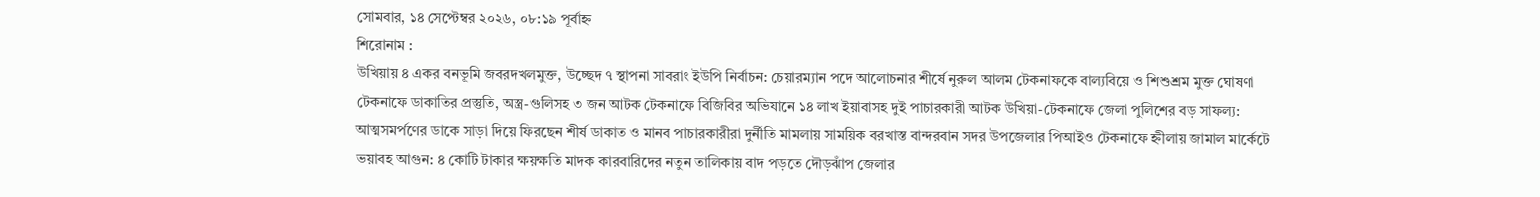সোমবার, ১৪ সেপ্টেম্বর ২০২৬, ০৮:১৯ পূর্বাহ্ন
শিরোনাম :
উখিয়ায় ৪ একর বনভূমি জবরদখলমুক্ত, উচ্ছেদ ৭ স্থাপনা সাবরাং ইউপি নির্বাচন: চেয়ারম্যান পদে আলোচনার শীর্ষে নুরুল আলম টেকনাফকে বাল্যবিয়ে ও শিশুশ্রম মুক্ত ঘোষণা টেকনাফে ডাকাতির প্রস্তুতি, অস্ত্র-গুলিসহ ৩ জন আটক টেকনাফে বিজিবির অভিযানে ১৪ লাখ ইয়াবাসহ দুই পাচারকারী আটক উখিয়া-টেকনাফে জেলা পুলিশের বড় সাফল্য: আত্মসমর্পণের ডাকে সাড়া দিয়ে ফিরছেন শীর্ষ ডাকাত ও মানব পাচারকারীরা দুর্নীতি মামলায় সাময়িক বরখাস্ত বান্দরবান সদর উপজেলার পিআইও টেকনাফে হ্নীলায় জামাল মার্কেটে ভয়াবহ আগুন: ৪ কোটি টাকার ক্ষয়ক্ষতি মাদক কারবারিদের নতুন তালিকায় বাদ পড়তে দৌড়ঝাঁপ জেলার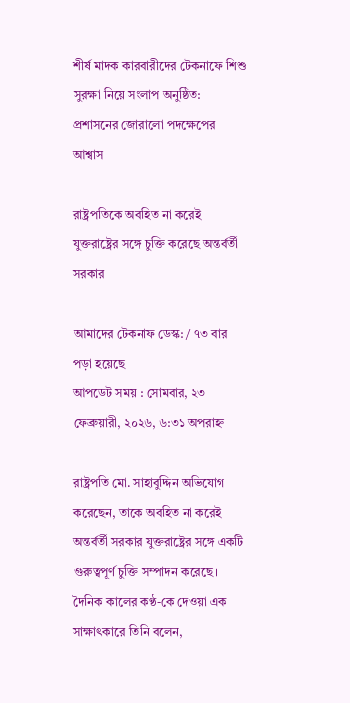শীর্ষ মাদক কারবারীদের টেকনাফে শিশু সুরক্ষা নিয়ে সংলাপ অনুষ্ঠিত: প্রশাসনের জোরালো পদক্ষেপের আশ্বাস

রাষ্ট্রপতিকে অবহিত না করেই যুক্তরাষ্ট্রের সঙ্গে চুক্তি করেছে অন্তর্বর্তী সরকার

আমাদের টেকনাফ ডেস্ক: / ৭৩ বার পড়া হয়েছে
আপডেট সময় : সোমবার, ২৩ ফেব্রুয়ারী, ২০২৬, ৬:৩১ অপরাহ্ন

রাষ্ট্রপতি মো. সাহাবুদ্দিন অভিযোগ করেছেন, তাকে অবহিত না করেই অন্তর্বর্তী সরকার যুক্তরাষ্ট্রের সঙ্গে একটি গুরুত্বপূর্ণ চুক্তি সম্পাদন করেছে। দৈনিক কালের কণ্ঠ-কে দেওয়া এক সাক্ষাৎকারে তিনি বলেন,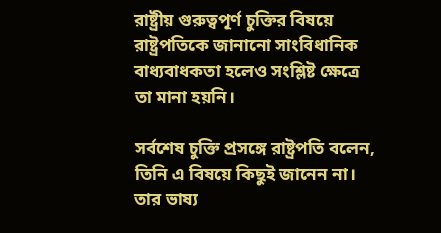রাষ্ট্রীয় গুরুত্বপূর্ণ চুক্তির বিষয়ে রাষ্ট্রপতিকে জানানো সাংবিধানিক বাধ্যবাধকতা হলেও সংশ্লিষ্ট ক্ষেত্রে তা মানা হয়নি।

সর্বশেষ চুক্তি প্রসঙ্গে রাষ্ট্রপতি বলেন, তিনি এ বিষয়ে কিছুই জানেন না। তার ভাষ্য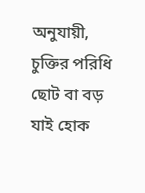অনুযায়ী, চুক্তির পরিধি ছোট বা বড় যাই হোক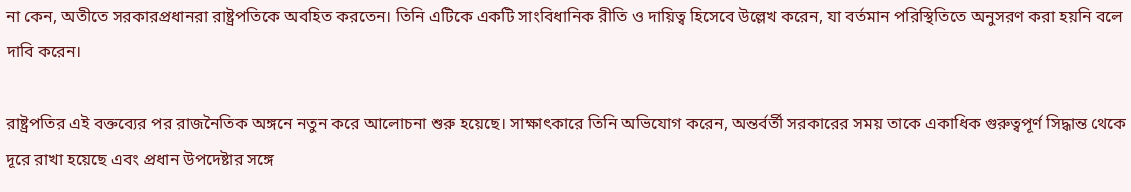না কেন, অতীতে সরকারপ্রধানরা রাষ্ট্রপতিকে অবহিত করতেন। তিনি এটিকে একটি সাংবিধানিক রীতি ও দায়িত্ব হিসেবে উল্লেখ করেন, যা বর্তমান পরিস্থিতিতে অনুসরণ করা হয়নি বলে দাবি করেন।

রাষ্ট্রপতির এই বক্তব্যের পর রাজনৈতিক অঙ্গনে নতুন করে আলোচনা শুরু হয়েছে। সাক্ষাৎকারে তিনি অভিযোগ করেন, অন্তর্বর্তী সরকারের সময় তাকে একাধিক গুরুত্বপূর্ণ সিদ্ধান্ত থেকে দূরে রাখা হয়েছে এবং প্রধান উপদেষ্টার সঙ্গে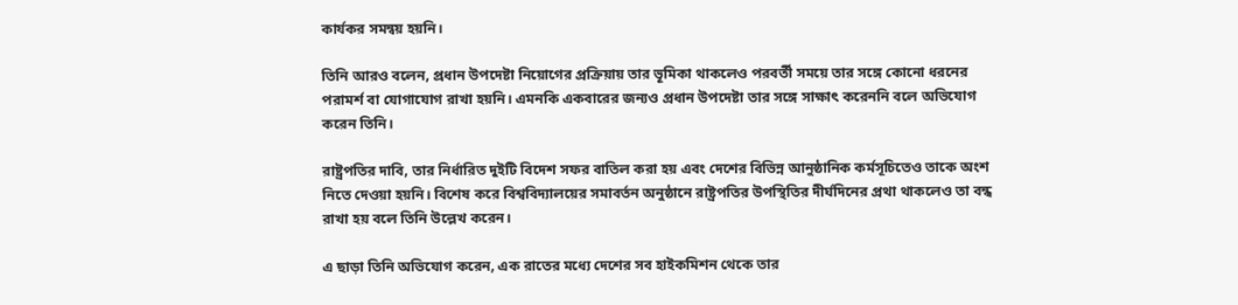কার্যকর সমন্বয় হয়নি।

তিনি আরও বলেন, প্রধান উপদেষ্টা নিয়োগের প্রক্রিয়ায় তার ভূমিকা থাকলেও পরবর্তী সময়ে তার সঙ্গে কোনো ধরনের পরামর্শ বা যোগাযোগ রাখা হয়নি। এমনকি একবারের জন্যও প্রধান উপদেষ্টা তার সঙ্গে সাক্ষাৎ করেননি বলে অভিযোগ করেন তিনি।

রাষ্ট্রপতির দাবি, তার নির্ধারিত দুইটি বিদেশ সফর বাতিল করা হয় এবং দেশের বিভিন্ন আনুষ্ঠানিক কর্মসূচিতেও তাকে অংশ নিতে দেওয়া হয়নি। বিশেষ করে বিশ্ববিদ্যালয়ের সমাবর্তন অনুষ্ঠানে রাষ্ট্রপতির উপস্থিতির দীর্ঘদিনের প্রথা থাকলেও তা বন্ধ রাখা হয় বলে তিনি উল্লেখ করেন।

এ ছাড়া তিনি অভিযোগ করেন, এক রাতের মধ্যে দেশের সব হাইকমিশন থেকে তার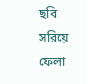ছবি সরিয়ে ফেলা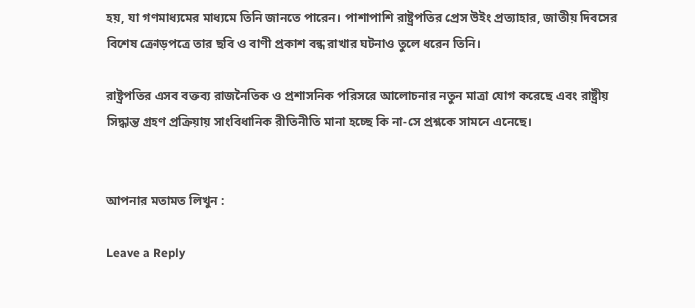হয়, যা গণমাধ্যমের মাধ্যমে তিনি জানতে পারেন। পাশাপাশি রাষ্ট্রপতির প্রেস উইং প্রত্যাহার, জাতীয় দিবসের বিশেষ ক্রোড়পত্রে তার ছবি ও বাণী প্রকাশ বন্ধ রাখার ঘটনাও তুলে ধরেন তিনি।

রাষ্ট্রপতির এসব বক্তব্য রাজনৈতিক ও প্রশাসনিক পরিসরে আলোচনার নতুন মাত্রা যোগ করেছে এবং রাষ্ট্রীয় সিদ্ধান্ত গ্রহণ প্রক্রিয়ায় সাংবিধানিক রীতিনীতি মানা হচ্ছে কি না-সে প্রশ্নকে সামনে এনেছে।


আপনার মতামত লিখুন :

Leave a Reply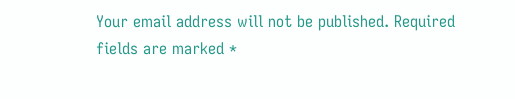Your email address will not be published. Required fields are marked *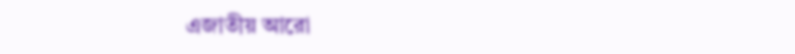এজাতীয় আরো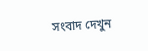সংবাদ দেখুন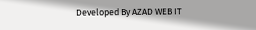Developed By AZAD WEB IT